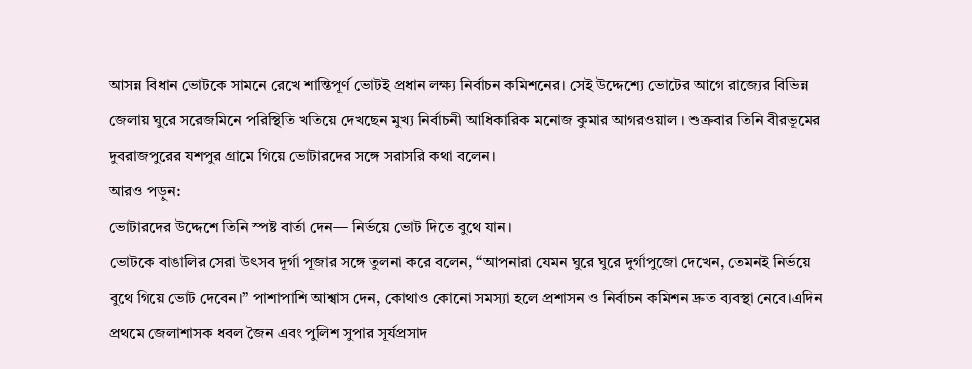আসন্ন বিধান ভোটকে সামনে রেখে শান্তিপূর্ণ ভোটই প্রধান লক্ষ্য নির্বাচন কমিশনের। সেই উদ্দেশ্যে ভোটের আগে রাজ্যের বিভিন্ন জেলায় ঘুরে সরেজমিনে পরিস্থিতি খতিয়ে দেখছেন মুখ্য নির্বাচনী আধিকারিক মনোজ কুমার আগরওয়াল । শুক্রবার তিনি বীরভূমের দুবরাজপুরের যশপুর গ্রামে গিয়ে ভোটারদের সঙ্গে সরাসরি কথা বলেন।
আরও পড়ুন:
ভোটারদের উদ্দেশে তিনি স্পষ্ট বার্তা দেন— নির্ভয়ে ভোট দিতে বুথে যান।
ভোটকে বাঙালির সেরা উৎসব দূর্গা পূজার সঙ্গে তুলনা করে বলেন, “আপনারা যেমন ঘুরে ঘুরে দুর্গাপুজো দেখেন, তেমনই নির্ভয়ে বুথে গিয়ে ভোট দেবেন।” পাশাপাশি আশ্বাস দেন, কোথাও কোনো সমস্যা হলে প্রশাসন ও নির্বাচন কমিশন দ্রুত ব্যবস্থা নেবে।এদিন প্রথমে জেলাশাসক ধবল জৈন এবং পুলিশ সুপার সূর্যপ্রসাদ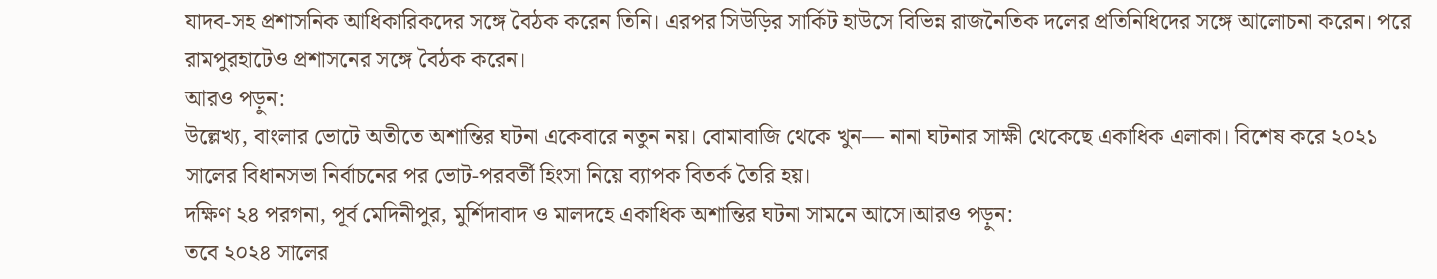যাদব-সহ প্রশাসনিক আধিকারিকদের সঙ্গে বৈঠক করেন তিনি। এরপর সিউড়ির সার্কিট হাউসে বিভিন্ন রাজনৈতিক দলের প্রতিনিধিদের সঙ্গে আলোচনা করেন। পরে রামপুরহাটেও প্রশাসনের সঙ্গে বৈঠক করেন।
আরও পড়ুন:
উল্লেখ্য, বাংলার ভোটে অতীতে অশান্তির ঘটনা একেবারে নতুন নয়। বোমাবাজি থেকে খুন— নানা ঘটনার সাক্ষী থেকেছে একাধিক এলাকা। বিশেষ করে ২০২১ সালের বিধানসভা নির্বাচনের পর ভোট-পরবর্তী হিংসা নিয়ে ব্যাপক বিতর্ক তৈরি হয়।
দক্ষিণ ২৪ পরগনা, পূর্ব মেদিনীপুর, মুর্শিদাবাদ ও মালদহে একাধিক অশান্তির ঘটনা সামনে আসে।আরও পড়ুন:
তবে ২০২৪ সালের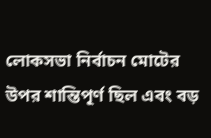লোকসভা নির্বাচন মোটের উপর শান্তিপূর্ণ ছিল এবং বড়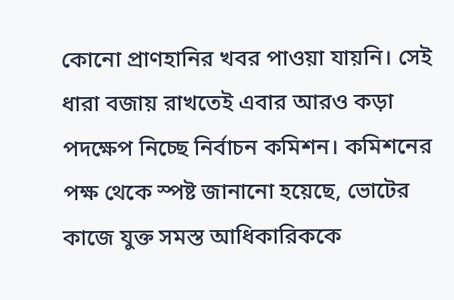কোনো প্রাণহানির খবর পাওয়া যায়নি। সেই ধারা বজায় রাখতেই এবার আরও কড়া পদক্ষেপ নিচ্ছে নির্বাচন কমিশন। কমিশনের পক্ষ থেকে স্পষ্ট জানানো হয়েছে, ভোটের কাজে যুক্ত সমস্ত আধিকারিককে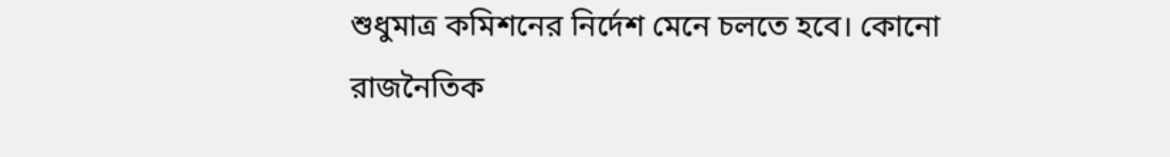শুধুমাত্র কমিশনের নির্দেশ মেনে চলতে হবে। কোনো রাজনৈতিক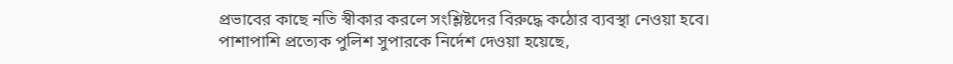প্রভাবের কাছে নতি স্বীকার করলে সংশ্লিষ্টদের বিরুদ্ধে কঠোর ব্যবস্থা নেওয়া হবে।
পাশাপাশি প্রত্যেক পুলিশ সুপারকে নির্দেশ দেওয়া হয়েছে,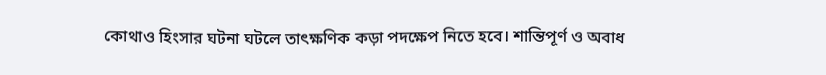কোথাও হিংসার ঘটনা ঘটলে তাৎক্ষণিক কড়া পদক্ষেপ নিতে হবে। শান্তিপূর্ণ ও অবাধ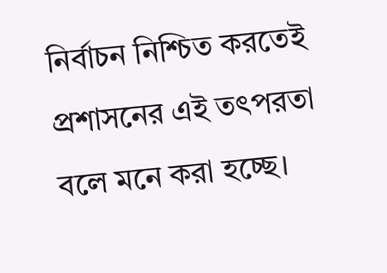নির্বাচন নিশ্চিত করতেই প্রশাসনের এই তৎপরতা বলে মনে করা হচ্ছে।